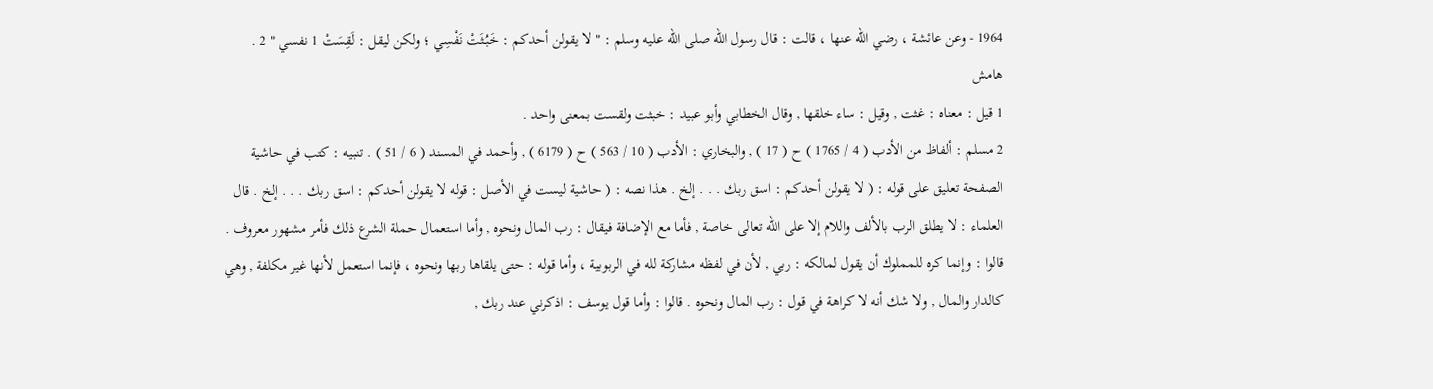1964 - وعن عائشة ، رضي الله عنها ، قالت : قال رسول الله صلى الله عليه وسلم : " لا يقولن أحدكم : خَبُثَتْ نَفْسِي ؛ ولكن ليقل : لَقِسَتْ 1 نفسي " 2 .
هامش
1 قيل : معناه : غثت , وقيل : ساء خلقها , وقال الخطابي وأبو عبيد : خبثت ولقست بمعنى واحد .
2 مسلم : ألفاظ من الأدب ( 4 / 1765 ) ح ( 17 ) , والبخاري : الأدب ( 10 / 563 ) ح ( 6179 ) , وأحمد في المسند ( 6 / 51 ) . تنبيه : كتب في حاشية الصفحة تعليق على قوله : ( لا يقولن أحدكم : اسق ربك . . . إلخ . هذا نصه : ( حاشية ليست في الأصل : قوله لا يقولن أحدكم : اسق ربك . . . إلخ . قال العلماء : لا يطلق الرب بالألف واللام إلا على الله تعالى خاصة , فأما مع الإضافة فيقال : رب المال ونحوه , وأما استعمال حملة الشرع ذلك فأمر مشهور معروف . قالوا : وإنما كره للمملوك أن يقول لمالكه : ربي , لأن في لفظه مشاركة لله في الربوبية ، وأما قوله : حتى يلقاها ربها ونحوه ، فإنما استعمل لأنها غير مكلفة , وهي كالدار والمال , ولا شك أنه لا كراهة في قول : رب المال ونحوه . قالوا : وأما قول يوسف : اذكرني عند ربك ,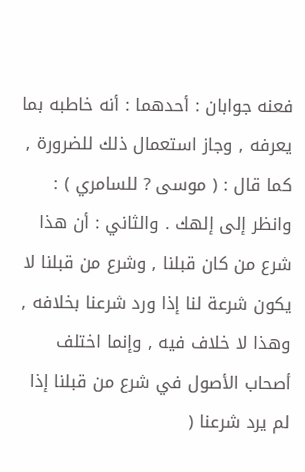فعنه جوابان : أحدهما : أنه خاطبه بما يعرفه , وجاز استعمال ذلك للضرورة , كما قال : ( موسى ? للسامري ) : وانظر إلى إلهك . والثاني : أن هذا شرع من كان قبلنا , وشرع من قبلنا لا يكون شرعة لنا إذا ورد شرعنا بخلافه , وهذا لا خلاف فيه , وإنما اختلف أصحاب الأصول في شرع من قبلنا إذا لم يرد شرعنا (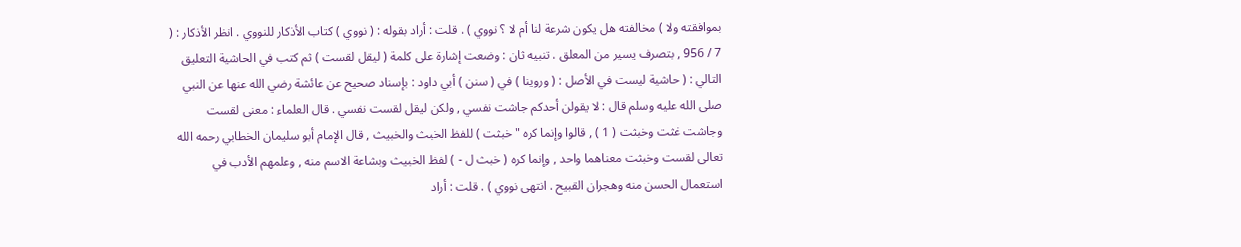بموافقته ولا ) مخالفته هل يكون شرعة لنا أم لا ؟ نووي ) . قلت : أراد بقوله : ( نووي ) كتاب الأذكار للنووي . انظر الأذكار : ( 7 / 956 , بتصرف يسير من المعلق . تنبيه ثان : وضعت إشارة على كلمة ( ليقل لقست ) ثم كتب في الحاشية التعليق التالي : ( حاشية ليست في الأصل : ( وروينا ) في ( سنن ) أبي داود : بإسناد صحيح عن عائشة رضي الله عنها عن النبي صلى الله عليه وسلم قال : لا يقولن أحدكم جاشت نفسي , ولكن ليقل لقست نفسي . قال العلماء : معنى لقست وجاشت غثت وخبثت ( 1 ) , قالوا وإنما كره " خبثت ) للفظ الخبث والخبيث , قال الإمام أبو سليمان الخطابي رحمه الله تعالى لقست وخبثت معناهما واحد , وإنما كره ( خبث ل - ) لفظ الخبيث وبشاعة الاسم منه , وعلمهم الأدب في استعمال الحسن منه وهجران القبيح . انتهى نووي ) . قلت : أراد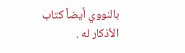بالنووي أيضاً كتاب الأذكار له .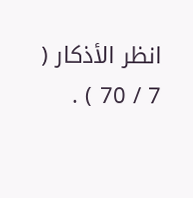انظر الأذكار ( 7 / 70 ) .